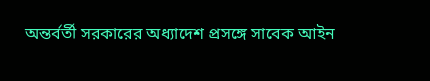অন্তর্বর্তী সরকারের অধ্যাদেশ প্রসঙ্গে সাবেক আইন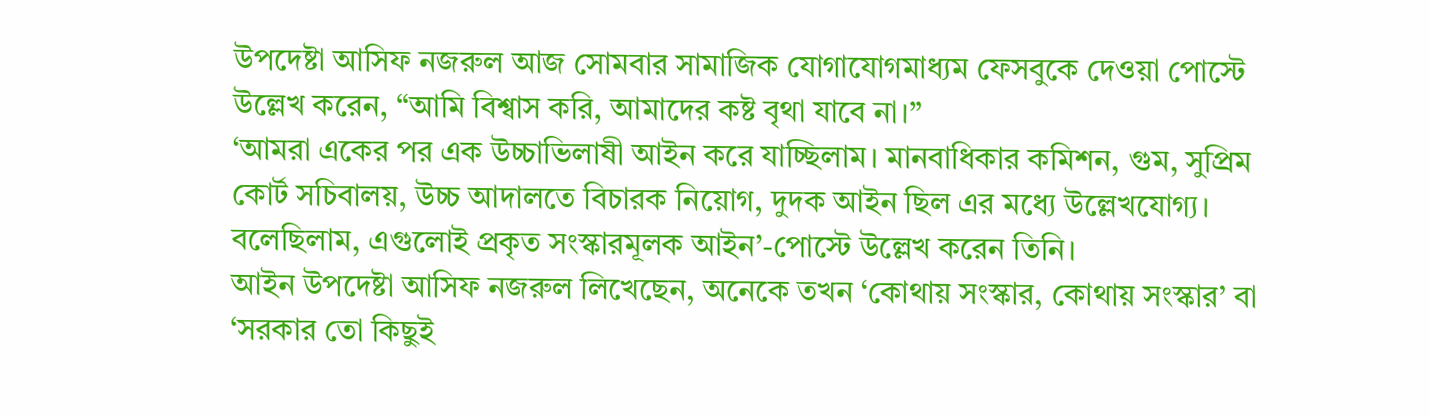উপদেষ্টা আসিফ নজরুল আজ সোমবার সামাজিক যোগাযোগমাধ্যম ফেসবুকে দেওয়া পোস্টে উল্লেখ করেন, “আমি বিশ্বাস করি, আমাদের কষ্ট বৃথা যাবে না।”
‘আমরা একের পর এক উচ্চাভিলাষী আইন করে যাচ্ছিলাম। মানবাধিকার কমিশন, গুম, সুপ্রিম কোর্ট সচিবালয়, উচ্চ আদালতে বিচারক নিয়োগ, দুদক আইন ছিল এর মধ্যে উল্লেখযোগ্য। বলেছিলাম, এগুলোই প্রকৃত সংস্কারমূলক আইন’-পোস্টে উল্লেখ করেন তিনি।
আইন উপদেষ্টা আসিফ নজরুল লিখেছেন, অনেকে তখন ‘কোথায় সংস্কার, কোথায় সংস্কার’ বা ‘সরকার তো কিছুই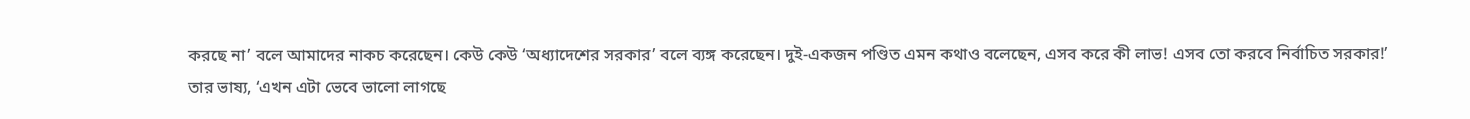করছে না’ বলে আমাদের নাকচ করেছেন। কেউ কেউ ‘অধ্যাদেশের সরকার’ বলে ব্যঙ্গ করেছেন। দুই-একজন পণ্ডিত এমন কথাও বলেছেন, এসব করে কী লাভ! এসব তো করবে নির্বাচিত সরকার!’
তার ভাষ্য, ‘এখন এটা ভেবে ভালো লাগছে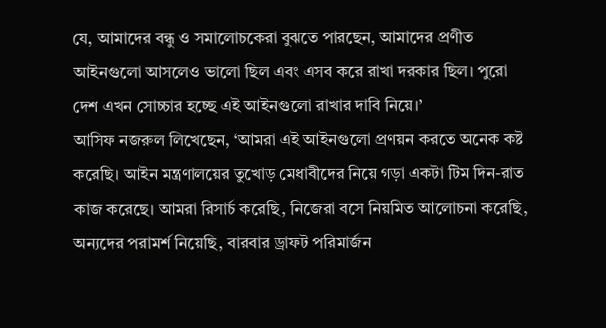যে, আমাদের বন্ধু ও সমালোচকেরা বুঝতে পারছেন, আমাদের প্রণীত আইনগুলো আসলেও ভালো ছিল এবং এসব করে রাখা দরকার ছিল। পুরো দেশ এখন সোচ্চার হচ্ছে এই আইনগুলো রাখার দাবি নিয়ে।’
আসিফ নজরুল লিখেছেন, ‘আমরা এই আইনগুলো প্রণয়ন করতে অনেক কষ্ট করেছি। আইন মন্ত্রণালয়ের তুখোড় মেধাবীদের নিয়ে গড়া একটা টিম দিন-রাত কাজ করেছে। আমরা রিসার্চ করেছি, নিজেরা বসে নিয়মিত আলোচনা করেছি, অন্যদের পরামর্শ নিয়েছি, বারবার ড্রাফট পরিমার্জন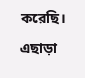করেছি। এছাড়া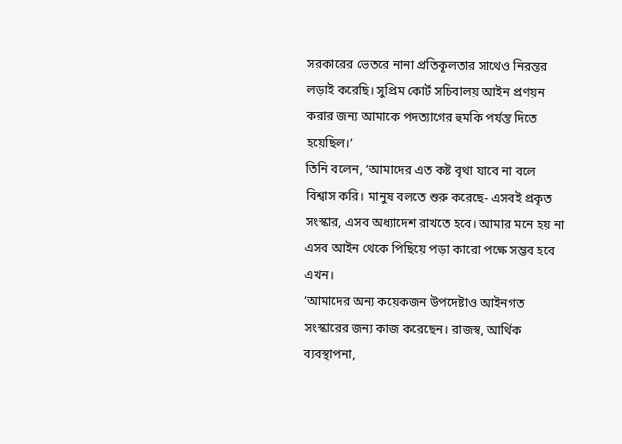সরকারের ভেতরে নানা প্রতিকূলতার সাথেও নিরন্তর লড়াই করেছি। সুপ্রিম কোর্ট সচিবালয় আইন প্রণয়ন করার জন্য আমাকে পদত্যাগের হুমকি পর্যন্ত দিতে হয়েছিল।’
তিনি বলেন, ‘আমাদের এত কষ্ট বৃথা যাবে না বলে বিশ্বাস করি। মানুষ বলতে শুরু করেছে- এসবই প্রকৃত সংস্কার, এসব অধ্যাদেশ রাখতে হবে। আমার মনে হয় না এসব আইন থেকে পিছিয়ে পড়া কারো পক্ষে সম্ভব হবে এখন।
‘আমাদের অন্য কয়েকজন উপদেষ্টাও আইনগত সংস্কারের জন্য কাজ করেছেন। রাজস্ব, আর্থিক ব্যবস্থাপনা,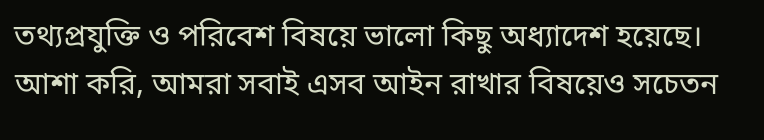তথ্যপ্রযুক্তি ও পরিবেশ বিষয়ে ভালো কিছু অধ্যাদেশ হয়েছে। আশা করি, আমরা সবাই এসব আইন রাখার বিষয়েও সচেতন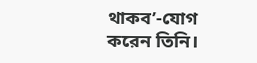থাকব’-যোগ করেন তিনি।